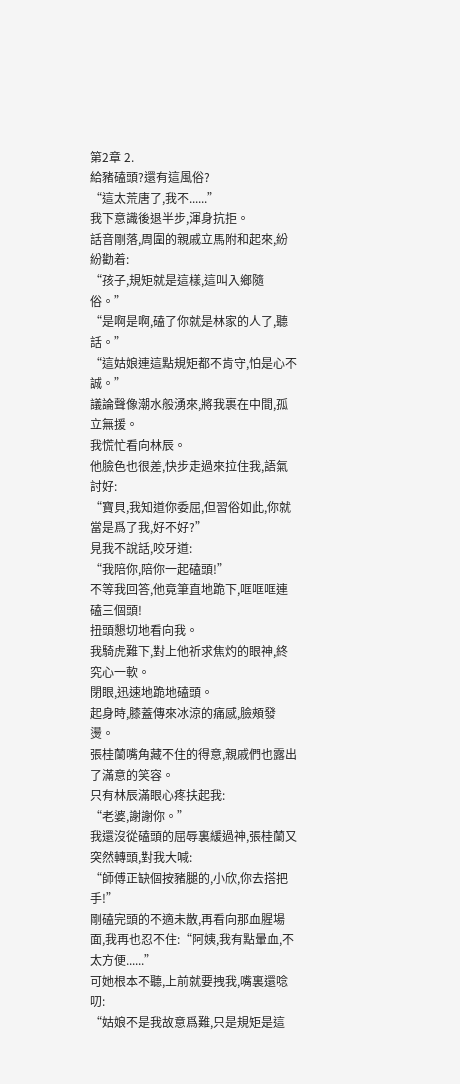第2章 2.
給豬磕頭?還有這風俗?
“這太荒唐了,我不......”
我下意識後退半步,渾身抗拒。
話音剛落,周圍的親戚立馬附和起來,紛紛勸着:
“孩子,規矩就是這樣,這叫入鄉隨俗。”
“是啊是啊,磕了你就是林家的人了,聽話。”
“這姑娘連這點規矩都不肯守,怕是心不誠。”
議論聲像潮水般湧來,將我裹在中間,孤立無援。
我慌忙看向林辰。
他臉色也很差,快步走過來拉住我,語氣討好:
“寶貝,我知道你委屈,但習俗如此,你就當是爲了我,好不好?”
見我不說話,咬牙道:
“我陪你,陪你一起磕頭!”
不等我回答,他竟筆直地跪下,哐哐哐連磕三個頭!
扭頭懇切地看向我。
我騎虎難下,對上他祈求焦灼的眼神,終究心一軟。
閉眼,迅速地跪地磕頭。
起身時,膝蓋傳來冰涼的痛感,臉頰發燙。
張桂蘭嘴角藏不住的得意,親戚們也露出了滿意的笑容。
只有林辰滿眼心疼扶起我:
“老婆,謝謝你。”
我還沒從磕頭的屈辱裏緩過神,張桂蘭又突然轉頭,對我大喊:
“師傅正缺個按豬腿的,小欣,你去搭把手!”
剛磕完頭的不適未散,再看向那血腥場面,我再也忍不住:“阿姨,我有點暈血,不太方便......”
可她根本不聽,上前就要拽我,嘴裏還唸叨:
“姑娘不是我故意爲難,只是規矩是這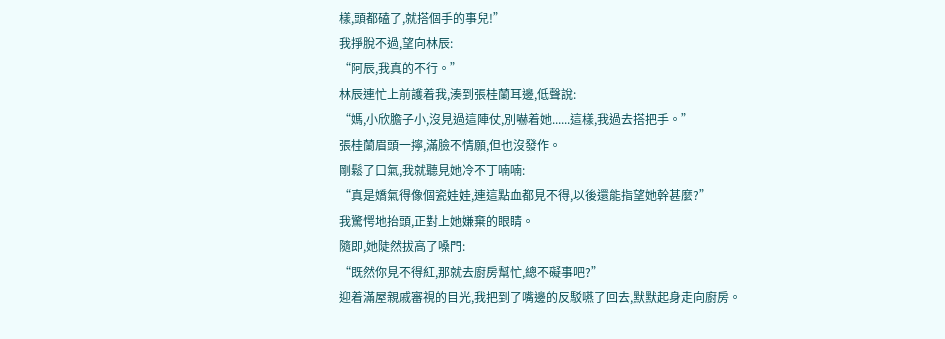樣,頭都磕了,就搭個手的事兒!”
我掙脫不過,望向林辰:
“阿辰,我真的不行。”
林辰連忙上前護着我,湊到張桂蘭耳邊,低聲說:
“媽,小欣膽子小,沒見過這陣仗,別嚇着她......這樣,我過去搭把手。”
張桂蘭眉頭一擰,滿臉不情願,但也沒發作。
剛鬆了口氣,我就聽見她冷不丁喃喃:
“真是嬌氣得像個瓷娃娃,連這點血都見不得,以後還能指望她幹甚麼?”
我驚愕地抬頭,正對上她嫌棄的眼睛。
隨即,她陡然拔高了嗓門:
“既然你見不得紅,那就去廚房幫忙,總不礙事吧?”
迎着滿屋親戚審視的目光,我把到了嘴邊的反駁嚥了回去,默默起身走向廚房。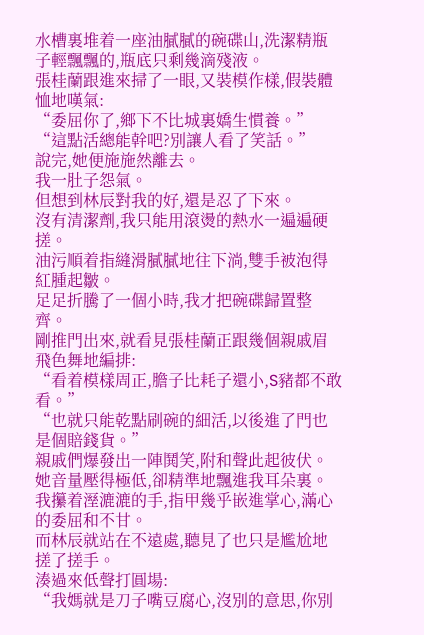水槽裏堆着一座油膩膩的碗碟山,洗潔精瓶子輕飄飄的,瓶底只剩幾滴殘液。
張桂蘭跟進來掃了一眼,又裝模作樣,假裝體恤地嘆氣:
“委屈你了,鄉下不比城裏嬌生慣養。”
“這點活總能幹吧?別讓人看了笑話。”
說完,她便施施然離去。
我一肚子怨氣。
但想到林辰對我的好,還是忍了下來。
沒有清潔劑,我只能用滾燙的熱水一遍遍硬搓。
油污順着指縫滑膩膩地往下淌,雙手被泡得紅腫起皺。
足足折騰了一個小時,我才把碗碟歸置整齊。
剛推門出來,就看見張桂蘭正跟幾個親戚眉飛色舞地編排:
“看着模樣周正,膽子比耗子還小,S豬都不敢看。”
“也就只能乾點刷碗的細活,以後進了門也是個賠錢貨。”
親戚們爆發出一陣鬨笑,附和聲此起彼伏。
她音量壓得極低,卻精準地飄進我耳朵裏。
我攥着溼漉漉的手,指甲幾乎嵌進掌心,滿心的委屈和不甘。
而林辰就站在不遠處,聽見了也只是尷尬地搓了搓手。
湊過來低聲打圓場:
“我媽就是刀子嘴豆腐心,沒別的意思,你別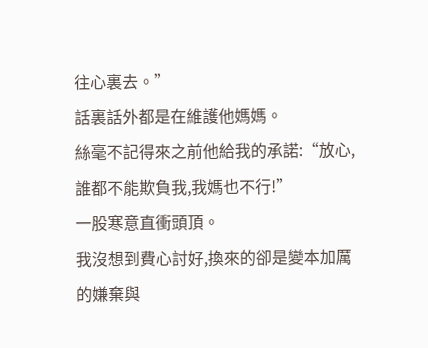往心裏去。”
話裏話外都是在維護他媽媽。
絲毫不記得來之前他給我的承諾:“放心,誰都不能欺負我,我媽也不行!”
一股寒意直衝頭頂。
我沒想到費心討好,換來的卻是變本加厲的嫌棄與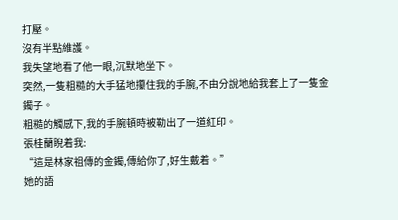打壓。
沒有半點維護。
我失望地看了他一眼,沉默地坐下。
突然,一隻粗糙的大手猛地攥住我的手腕,不由分說地給我套上了一隻金鐲子。
粗糙的觸感下,我的手腕頓時被勒出了一道紅印。
張桂蘭睨着我:
“這是林家祖傳的金鐲,傳給你了,好生戴着。”
她的語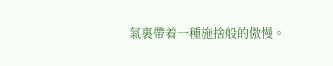氣裏帶着一種施捨般的傲慢。